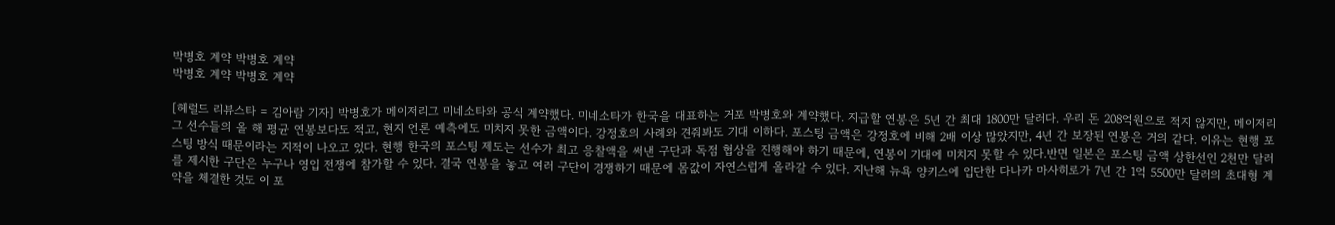박병호 계약 박병호 계약
박병호 계약 박병호 계약

[헤럴드 리뷰스타 = 김아람 기자] 박병호가 메이저리그 미네소타와 공식 계약했다. 미네소타가 한국을 대표하는 거포 박병호와 계약했다. 지급할 연봉은 5년 간 최대 1800만 달러다. 우리 돈 208억원으로 적지 않지만, 메이저리그 선수들의 올 해 평균 연봉보다도 적고, 현지 언론 예측에도 미치지 못한 금액이다. 강정호의 사례와 견줘봐도 기대 이하다. 포스팅 금액은 강정호에 비해 2배 이상 많았지만, 4년 간 보장된 연봉은 거의 같다. 이유는 현행 포스팅 방식 때문이라는 지적이 나오고 있다. 현행 한국의 포스팅 제도는 선수가 최고 응찰액을 써낸 구단과 독점 협상을 진행해야 하기 때문에, 연봉이 기대에 미치지 못할 수 있다.반면 일본은 포스팅 금액 상한선인 2천만 달러를 제시한 구단은 누구나 영입 전쟁에 참가할 수 있다. 결국 연봉을 놓고 여러 구단이 경쟁하기 때문에 몸값이 자연스럽게 올라갈 수 있다. 지난해 뉴욕 양키스에 입단한 다나카 마사히로가 7년 간 1억 5500만 달러의 초대형 계약을 체결한 것도 이 포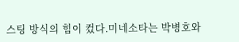스팅 방식의 힘이 컸다.미네소타는 박병호와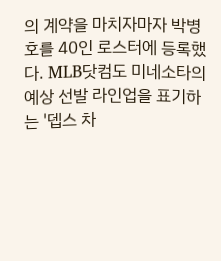의 계약을 마치자마자 박병호를 40인 로스터에 등록했다. MLB닷컴도 미네소타의 예상 선발 라인업을 표기하는 '뎁스 차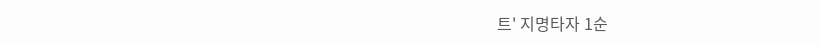트' 지명타자 1순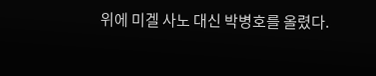위에 미겔 사노 대신 박병호를 올렸다.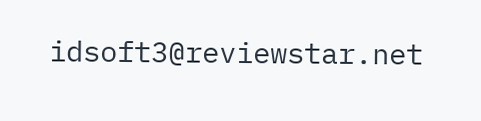idsoft3@reviewstar.net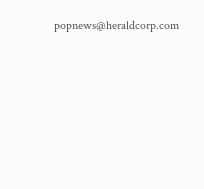popnews@heraldcorp.com